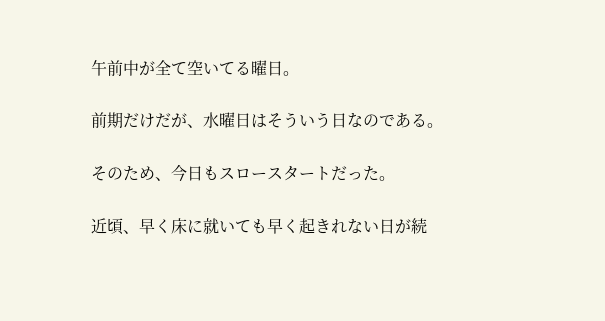午前中が全て空いてる曜日。

前期だけだが、水曜日はそういう日なのである。

そのため、今日もスロースタートだった。

近頃、早く床に就いても早く起きれない日が続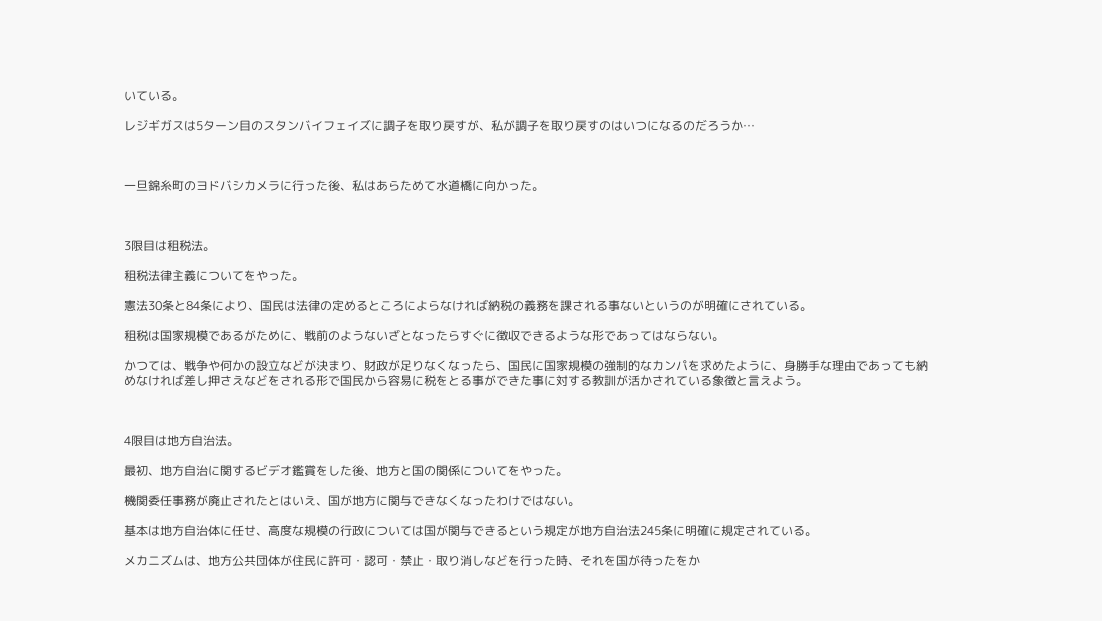いている。

レジギガスは5ターン目のスタンバイフェイズに調子を取り戻すが、私が調子を取り戻すのはいつになるのだろうか…



一旦錦糸町のヨドバシカメラに行った後、私はあらためて水道橋に向かった。



3限目は租税法。

租税法律主義についてをやった。

憲法30条と84条により、国民は法律の定めるところによらなければ納税の義務を課される事ないというのが明確にされている。

租税は国家規模であるがために、戦前のようないざとなったらすぐに徴収できるような形であってはならない。

かつては、戦争や何かの設立などが決まり、財政が足りなくなったら、国民に国家規模の強制的なカンパを求めたように、身勝手な理由であっても納めなければ差し押さえなどをされる形で国民から容易に税をとる事ができた事に対する教訓が活かされている象徴と言えよう。



4限目は地方自治法。

最初、地方自治に関するビデオ鑑賞をした後、地方と国の関係についてをやった。

機関委任事務が廃止されたとはいえ、国が地方に関与できなくなったわけではない。

基本は地方自治体に任せ、高度な規模の行政については国が関与できるという規定が地方自治法245条に明確に規定されている。

メカニズムは、地方公共団体が住民に許可・認可・禁止・取り消しなどを行った時、それを国が待ったをか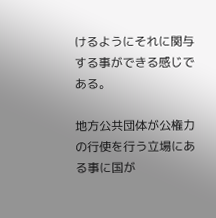けるようにそれに関与する事ができる感じである。

地方公共団体が公権力の行使を行う立場にある事に国が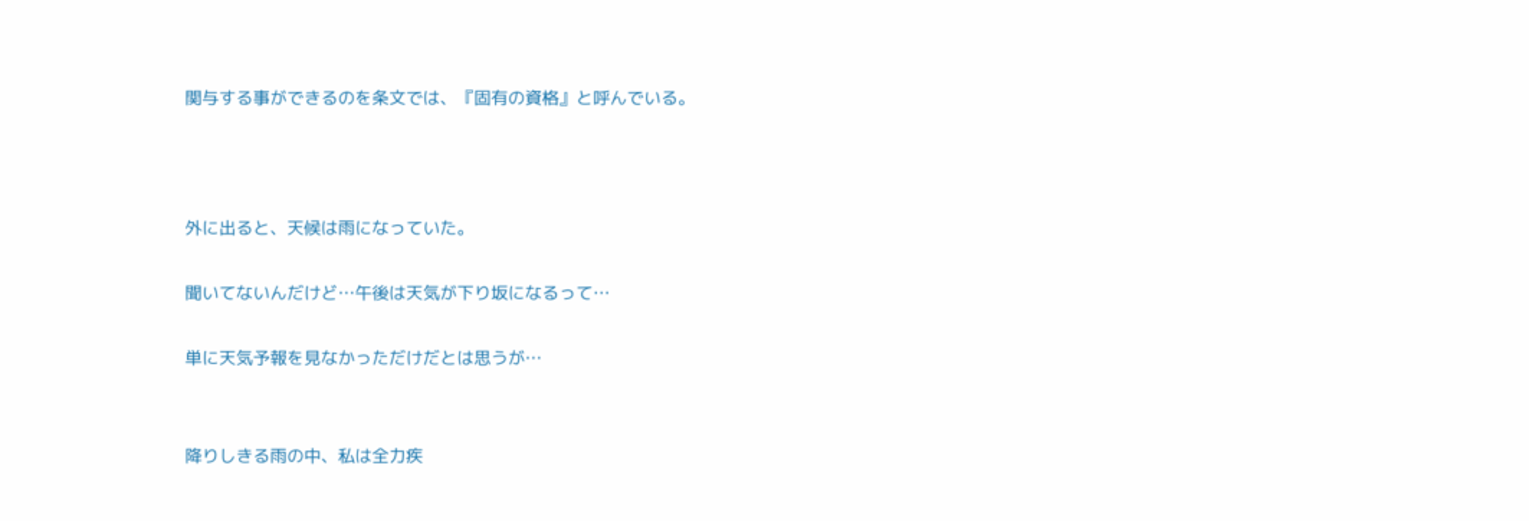関与する事ができるのを条文では、『固有の資格』と呼んでいる。



外に出ると、天候は雨になっていた。

聞いてないんだけど…午後は天気が下り坂になるって…

単に天気予報を見なかっただけだとは思うが…


降りしきる雨の中、私は全力疾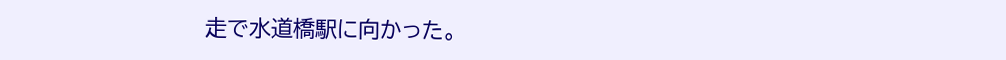走で水道橋駅に向かった。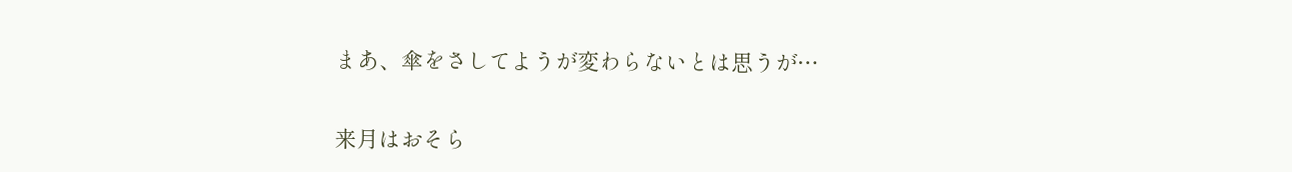まあ、傘をさしてようが変わらないとは思うが…

来月はおそら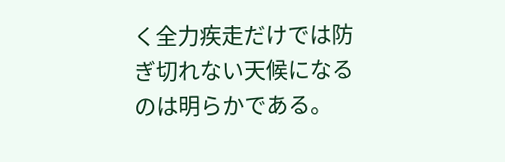く全力疾走だけでは防ぎ切れない天候になるのは明らかである。